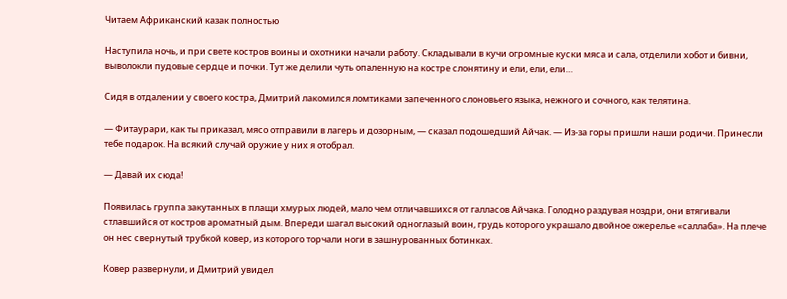Читаем Африканский казак полностью

Наступила ночь, и при свете костров воины и охотники начали работу. Складывали в кучи огромные куски мяса и сала, отделили хобот и бивни, выволокли пудовые сердце и почки. Тут же делили чуть опаленную на костре слонятину и ели, ели, ели…

Сидя в отдалении у своего костра, Дмитрий лакомился ломтиками запеченного слоновьего языка, нежного и сочного, как телятина.

— Фитаурари, как ты приказал, мясо отправили в лагерь и дозорным, — сказал подошедший Айчак. — Из-за горы пришли наши родичи. Принесли тебе подарок. На всякий случай оружие у них я отобрал.

— Давай их сюда!

Появилась группа закутанных в плащи хмурых людей, мало чем отличавшихся от галласов Айчака. Голодно раздувая ноздри, они втягивали стлавшийся от костров ароматный дым. Впереди шагал высокий одноглазый воин, грудь которого украшало двойное ожерелье «саллаба». На плече он нес свернутый трубкой ковер, из которого торчали ноги в зашнурованных ботинках.

Ковер развернули, и Дмитрий увидел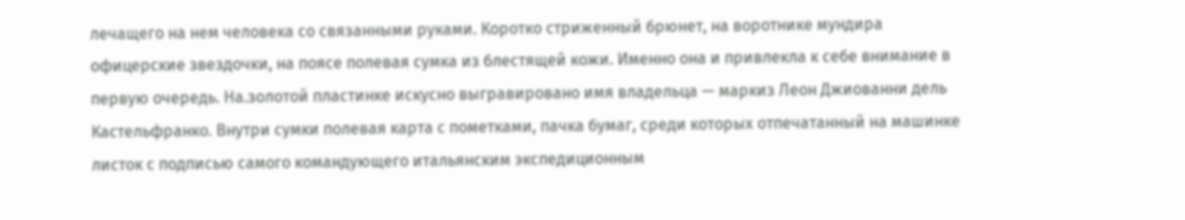лечащего на нем человека со связанными руками. Коротко стриженный брюнет, на воротнике мундира офицерские звездочки, на поясе полевая сумка из блестящей кожи. Именно она и привлекла к себе внимание в первую очередь. На.золотой пластинке искусно выгравировано имя владельца — маркиз Леон Джиованни дель Кастельфранко. Внутри сумки полевая карта с пометками, пачка бумаг, среди которых отпечатанный на машинке листок с подписью самого командующего итальянским экспедиционным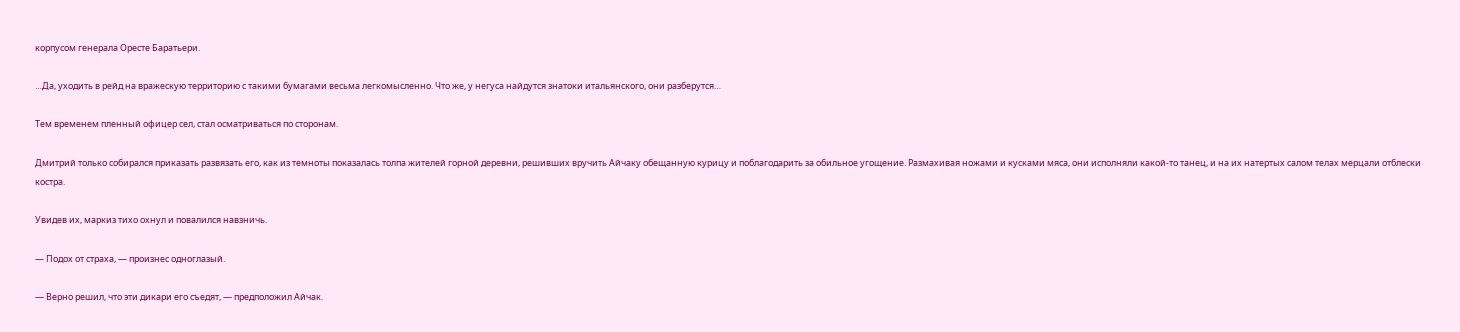корпусом генерала Оресте Баратьери.

…Да, уходить в рейд на вражескую территорию с такими бумагами весьма легкомысленно. Что же, у негуса найдутся знатоки итальянского, они разберутся…

Тем временем пленный офицер сел, стал осматриваться по сторонам.

Дмитрий только собирался приказать развязать его, как из темноты показалась толпа жителей горной деревни, решивших вручить Айчаку обещанную курицу и поблагодарить за обильное угощение. Размахивая ножами и кусками мяса, они исполняли какой-то танец, и на их натертых салом телах мерцали отблески костра.

Увидев их, маркиз тихо охнул и повалился навзничь.

— Подох от страха, — произнес одноглазый.

— Верно решил, что эти дикари его съедят, — предположил Айчак.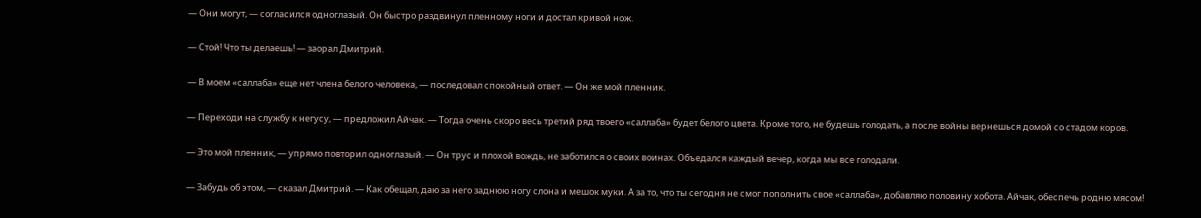— Они могут, — согласился одноглазый. Он быстро раздвинул пленному ноги и достал кривой нож.

— Стой! Что ты делаешь! — заорал Дмитрий.

— В моем «саллаба» еще нет члена белого человека, — последовал спокойный ответ. — Он же мой пленник.

— Переходи на службу к негусу, — предложил Айчак. — Тогда очень скоро весь третий ряд твоего «саллаба» будет белого цвета. Кроме того, не будешь голодать, а после войны вернешься домой со стадом коров.

— Это мой пленник, — упрямо повторил одноглазый. — Он трус и плохой вождь, не заботился о своих воинах. Объедался каждый вечер, когда мы все голодали.

— Забудь об этом, — сказал Дмитрий. — Как обещал, даю за него заднюю ногу слона и мешок муки. А за то, что ты сегодня не смог пополнить свое «саллаба», добавляю половину хобота. Айчак, обеспечь родню мясом!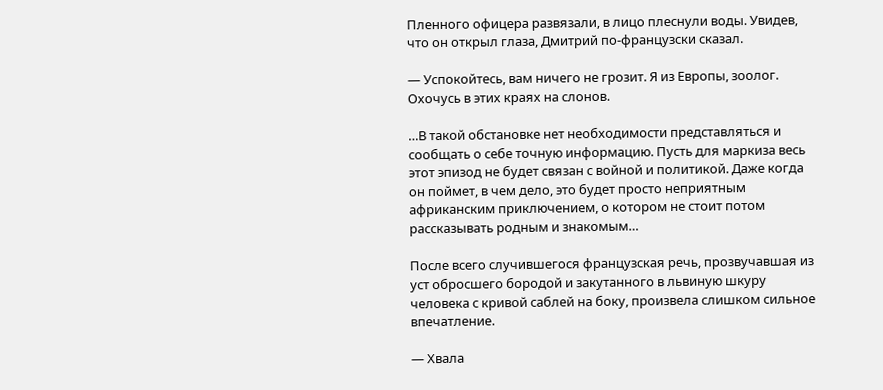Пленного офицера развязали, в лицо плеснули воды. Увидев, что он открыл глаза, Дмитрий по-французски сказал.

— Успокойтесь, вам ничего не грозит. Я из Европы, зоолог. Охочусь в этих краях на слонов.

…В такой обстановке нет необходимости представляться и сообщать о себе точную информацию. Пусть для маркиза весь этот эпизод не будет связан с войной и политикой. Даже когда он поймет, в чем дело, это будет просто неприятным африканским приключением, о котором не стоит потом рассказывать родным и знакомым…

После всего случившегося французская речь, прозвучавшая из уст обросшего бородой и закутанного в львиную шкуру человека с кривой саблей на боку, произвела слишком сильное впечатление.

— Хвала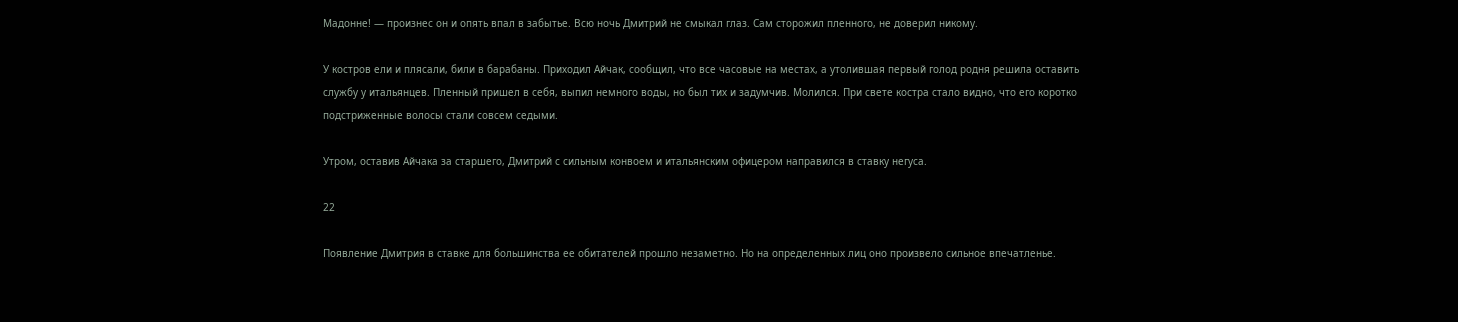Мадонне! — произнес он и опять впал в забытье. Всю ночь Дмитрий не смыкал глаз. Сам сторожил пленного, не доверил никому.

У костров ели и плясали, били в барабаны. Приходил Айчак, сообщил, что все часовые на местах, а утолившая первый голод родня решила оставить службу у итальянцев. Пленный пришел в себя, выпил немного воды, но был тих и задумчив. Молился. При свете костра стало видно, что его коротко подстриженные волосы стали совсем седыми.

Утром, оставив Айчака за старшего, Дмитрий с сильным конвоем и итальянским офицером направился в ставку негуса.

22

Появление Дмитрия в ставке для большинства ее обитателей прошло незаметно. Но на определенных лиц оно произвело сильное впечатленье.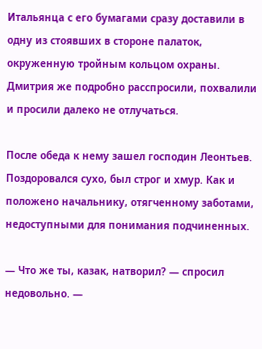Итальянца с его бумагами сразу доставили в одну из стоявших в стороне палаток, окруженную тройным кольцом охраны. Дмитрия же подробно расспросили, похвалили и просили далеко не отлучаться.

После обеда к нему зашел господин Леонтьев. Поздоровался сухо, был строг и хмур. Как и положено начальнику, отягченному заботами, недоступными для понимания подчиненных.

— Что же ты, казак, натворил? — спросил недовольно. —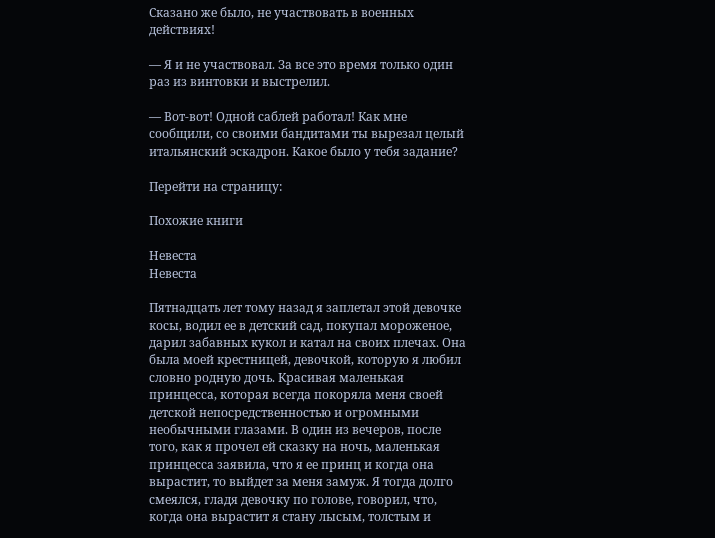Сказано же было, не участвовать в военных действиях!

— Я и не участвовал. За все это время только один раз из винтовки и выстрелил.

— Вот-вот! Одной саблей работал! Как мне сообщили, со своими бандитами ты вырезал целый итальянский эскадрон. Какое было у тебя задание?

Перейти на страницу:

Похожие книги

Невеста
Невеста

Пятнадцать лет тому назад я заплетал этой девочке косы, водил ее в детский сад, покупал мороженое, дарил забавных кукол и катал на своих плечах. Она была моей крестницей, девочкой, которую я любил словно родную дочь. Красивая маленькая принцесса, которая всегда покоряла меня своей детской непосредственностью и огромными необычными глазами. В один из вечеров, после того, как я прочел ей сказку на ночь, маленькая принцесса заявила, что я ее принц и когда она вырастит, то выйдет за меня замуж. Я тогда долго смеялся, гладя девочку по голове, говорил, что, когда она вырастит я стану лысым, толстым и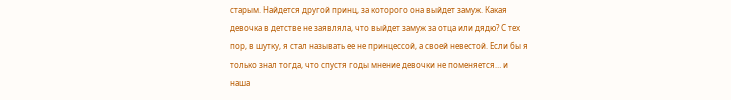старым. Найдется другой принц, за которого она выйдет замуж. Какая девочка в детстве не заявляла, что выйдет замуж за отца или дядю? С тех пор, в шутку, я стал называть ее не принцессой, а своей невестой. Если бы я только знал тогда, что спустя годы мнение девочки не поменяется… и наша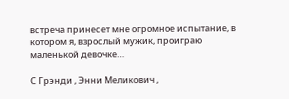встреча принесет мне огромное испытание, в котором я, взрослый мужик, проиграю маленькой девочке…

С Грэнди , Энни Меликович ,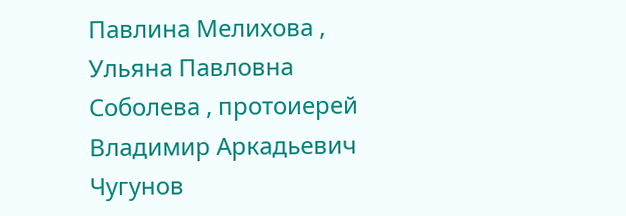Павлина Мелихова , Ульяна Павловна Соболева , протоиерей Владимир Аркадьевич Чугунов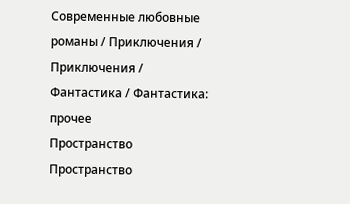Современные любовные романы / Приключения / Приключения / Фантастика / Фантастика: прочее
Пространство
Пространство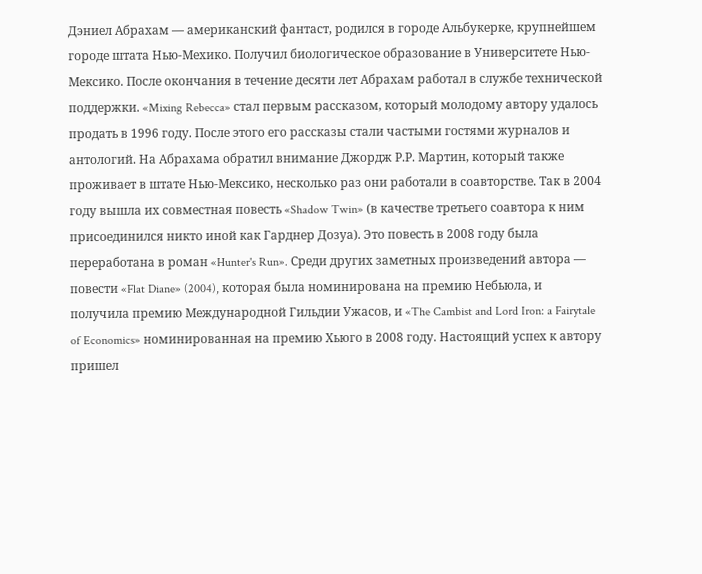Дэниел Абрахам — американский фантаст, родился в городе Альбукерке, крупнейшем городе штата Нью-Мехико. Получил биологическое образование в Университете Нью-Мексико. После окончания в течение десяти лет Абрахам работал в службе технической поддержки. «Mixing Rebecca» стал первым рассказом, который молодому автору удалось продать в 1996 году. После этого его рассказы стали частыми гостями журналов и антологий. На Абрахама обратил внимание Джордж Р.Р. Мартин, который также проживает в штате Нью-Мексико, несколько раз они работали в соавторстве. Так в 2004 году вышла их совместная повесть «Shadow Twin» (в качестве третьего соавтора к ним присоединился никто иной как Гарднер Дозуа). Это повесть в 2008 году была переработана в роман «Hunter's Run». Среди других заметных произведений автора — повести «Flat Diane» (2004), которая была номинирована на премию Небьюла, и получила премию Международной Гильдии Ужасов, и «The Cambist and Lord Iron: a Fairytale of Economics» номинированная на премию Хьюго в 2008 году. Настоящий успех к автору пришел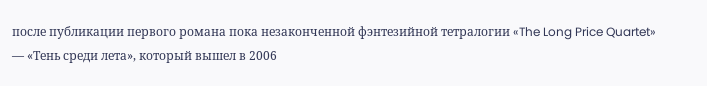после публикации первого романа пока незаконченной фэнтезийной тетралогии «The Long Price Quartet» — «Тень среди лета», который вышел в 2006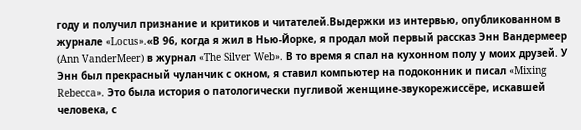году и получил признание и критиков и читателей.Выдержки из интервью, опубликованном в журнале «Locus».«В 96, когда я жил в Нью-Йорке, я продал мой первый рассказ Энн Вандермеер (Ann VanderMeer) в журнал «The Silver Web». В то время я спал на кухонном полу у моих друзей. У Энн был прекрасный чуланчик с окном, я ставил компьютер на подоконник и писал «Mixing Rebecca». Это была история о патологически пугливой женщине-звукорежиссёре, искавшей человека, с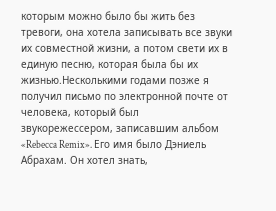которым можно было бы жить без тревоги, она хотела записывать все звуки их совместной жизни, а потом свети их в единую песню, которая была бы их жизнью.Несколькими годами позже я получил письмо по электронной почте от человека, который был звукорежессером, записавшим альбом «Rebecca Remix». Его имя было Дэниель Абрахам. Он хотел знать,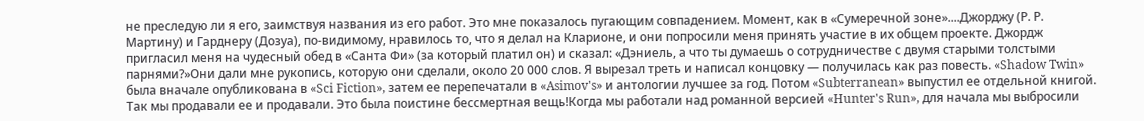не преследую ли я его, заимствуя названия из его работ. Это мне показалось пугающим совпадением. Момент, как в «Сумеречной зоне»....Джорджу (Р. Р. Мартину) и Гарднеру (Дозуа), по-видимому, нравилось то, что я делал на Кларионе, и они попросили меня принять участие в их общем проекте. Джордж пригласил меня на чудесный обед в «Санта Фи» (за который платил он) и сказал: «Дэниель, а что ты думаешь о сотрудничестве с двумя старыми толстыми парнями?»Они дали мне рукопись, которую они сделали, около 20 000 слов. Я вырезал треть и написал концовку — получилась как раз повесть. «Shadow Twin» была вначале опубликована в «Sci Fiction», затем ее перепечатали в «Asimov's» и антологии лучшее за год. Потом «Subterranean» выпустил ее отдельной книгой. Так мы продавали ее и продавали. Это была поистине бессмертная вещь!Когда мы работали над романной версией «Hunter's Run», для начала мы выбросили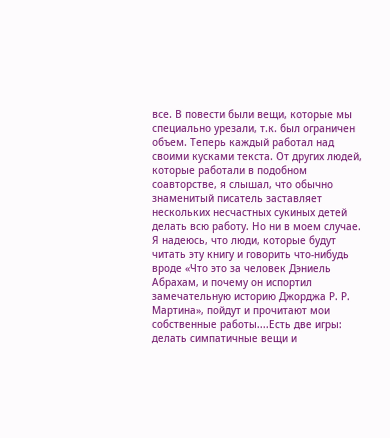все. В повести были вещи, которые мы специально урезали, т.к. был ограничен объем. Теперь каждый работал над своими кусками текста. От других людей, которые работали в подобном соавторстве, я слышал, что обычно знаменитый писатель заставляет нескольких несчастных сукиных детей делать всю работу. Но ни в моем случае. Я надеюсь, что люди, которые будут читать эту книгу и говорить что-нибудь вроде «Что это за человек Дэниель Абрахам, и почему он испортил замечательную историю Джорджа Р. Р. Мартина», пойдут и прочитают мои собственные работы....Есть две игры: делать симпатичные вещи и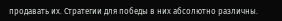продавать их. Стратегии для победы в них абсолютно различны.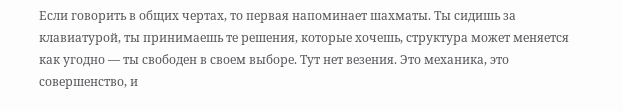Если говорить в общих чертах, то первая напоминает шахматы. Ты сидишь за клавиатурой, ты принимаешь те решения, которые хочешь, структура может меняется как угодно — ты свободен в своем выборе. Тут нет везения. Это механика, это совершенство, и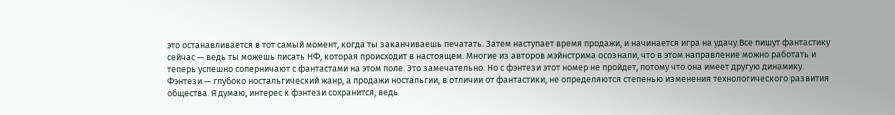это останавливается в тот самый момент, когда ты заканчиваешь печатать. Затем наступает время продажи, и начинается игра на удачу.Все пишут фантастику сейчас — ведь ты можешь писать НФ, которая происходит в настоящем. Многие из авторов мэйнстрима осознали, что в этом направление можно работать и теперь успешно соперничают с фантастами на этом поле. Это замечательно. Но с фэнтези этот номер не пройдет, потому что она имеет другую динамику. Фэнтези — глубоко ностальгический жанр, а продажи ностальгии, в отличии от фантастики, не определяются степенью изменения технологического развития общества. Я думаю, интерес к фэнтези сохранится, ведь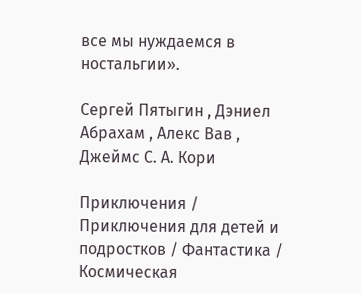все мы нуждаемся в ностальгии».

Сергей Пятыгин , Дэниел Абрахам , Алекс Вав , Джеймс С. А. Кори

Приключения / Приключения для детей и подростков / Фантастика / Космическая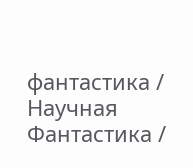фантастика / Научная Фантастика /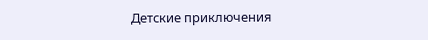Детские приключения